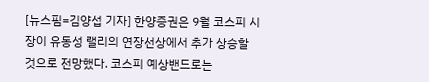[뉴스핌=김양섭 기자] 한양증권은 9월 코스피 시장이 유동성 랠리의 연장선상에서 추가 상승할 것으로 전망했다. 코스피 예상밴드로는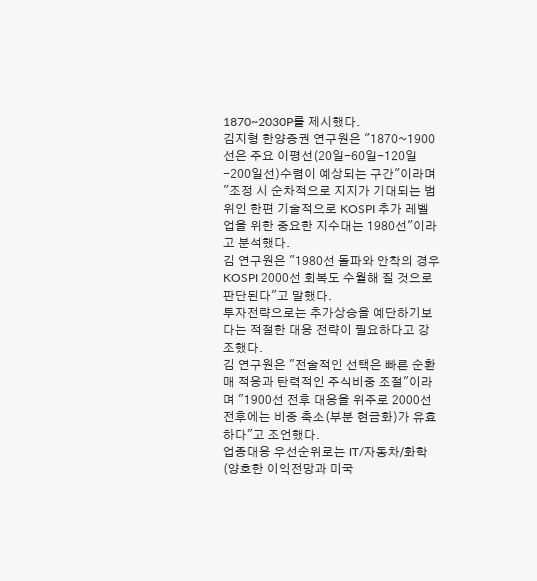1870~2030P를 제시했다.
김지형 한양증권 연구원은 "1870~1900선은 주요 이평선(20일-60일-120일-200일선)수렴이 예상되는 구간"이라며 "조정 시 순차적으로 지지가 기대되는 범위인 한편 기술적으로 KOSPI 추가 레벨 업을 위한 중요한 지수대는 1980선"이라고 분석했다.
김 연구원은 "1980선 돌파와 안착의 경우 KOSPI 2000선 회복도 수월해 질 것으로 판단된다"고 말했다.
투자전략으로는 추가상승을 예단하기보다는 적절한 대응 전략이 필요하다고 강조했다.
김 연구원은 "전술적인 선택은 빠른 순환매 적응과 탄력적인 주식비중 조절"이라며 "1900선 전후 대응을 위주로 2000선 전후에는 비중 축소(부분 현금화)가 유효하다"고 조언했다.
업종대응 우선순위로는 IT/자동차/화학(양호한 이익전망과 미국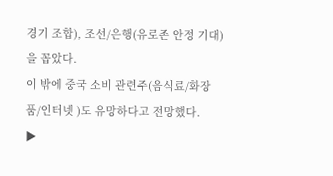경기 조합), 조선/은행(유로존 안정 기대)을 꼽았다.
이 밖에 중국 소비 관련주(음식료/화장품/인터넷 )도 유망하다고 전망했다.
▶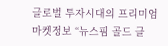글로벌 투자시대의 프리미엄 마켓정보 “뉴스핌 골드 클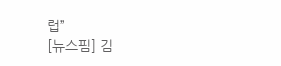럽”
[뉴스핌] 김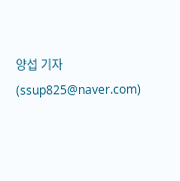양섭 기자 (ssup825@naver.com)